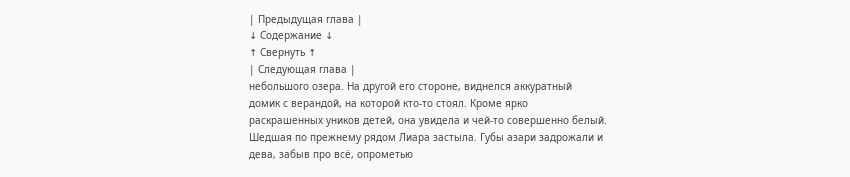| Предыдущая глава |
↓ Содержание ↓
↑ Свернуть ↑
| Следующая глава |
небольшого озера. На другой его стороне, виднелся аккуратный
домик с верандой, на которой кто-то стоял. Кроме ярко
раскрашенных уников детей, она увидела и чей-то совершенно белый.
Шедшая по прежнему рядом Лиара застыла. Губы азари задрожали и
дева, забыв про всё, опрометью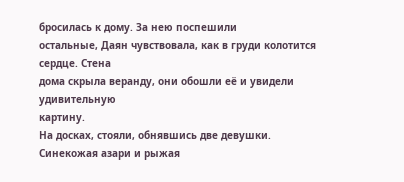бросилась к дому. За нею поспешили
остальные, Даян чувствовала, как в груди колотится сердце. Стена
дома скрыла веранду, они обошли её и увидели удивительную
картину.
На досках, стояли, обнявшись две девушки. Синекожая азари и рыжая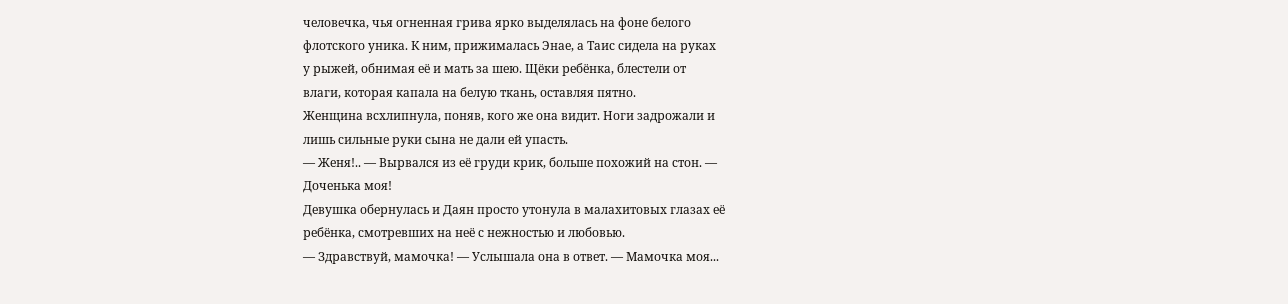человечка, чья огненная грива ярко выделялась на фоне белого
флотского уника. К ним, прижималась Энае, а Таис сидела на руках
у рыжей, обнимая её и мать за шею. Щёки ребёнка, блестели от
влаги, которая капала на белую ткань, оставляя пятно.
Женщина всхлипнула, поняв, кого же она видит. Ноги задрожали и
лишь сильные руки сына не дали ей упасть.
— Женя!.. — Вырвался из её груди крик, больше похожий на стон. —
Доченька моя!
Девушка обернулась и Даян просто утонула в малахитовых глазах её
ребёнка, смотревших на неё с нежностью и любовью.
— Здравствуй, мамочка! — Услышала она в ответ. — Мамочка моя...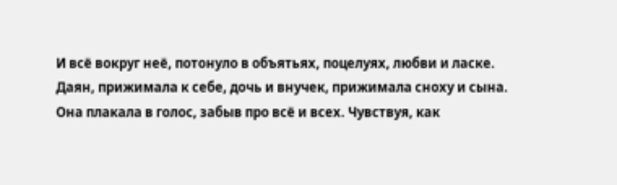И всё вокруг неё, потонуло в объятьях, поцелуях, любви и ласке.
Даян, прижимала к себе, дочь и внучек, прижимала сноху и сына.
Она плакала в голос, забыв про всё и всех. Чувствуя, как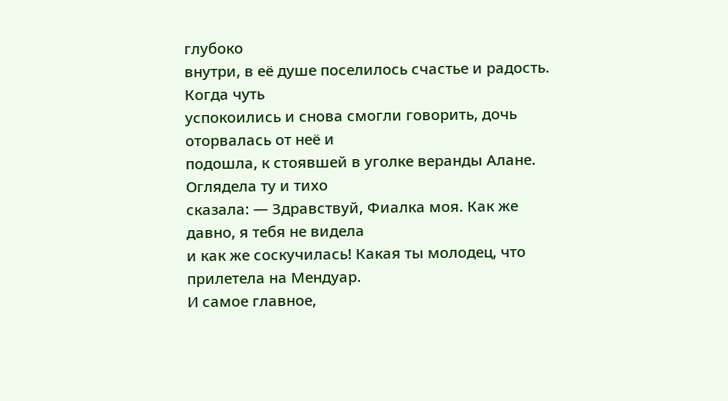глубоко
внутри, в её душе поселилось счастье и радость. Когда чуть
успокоились и снова смогли говорить, дочь оторвалась от неё и
подошла, к стоявшей в уголке веранды Алане. Оглядела ту и тихо
сказала: — Здравствуй, Фиалка моя. Как же давно, я тебя не видела
и как же соскучилась! Какая ты молодец, что прилетела на Мендуар.
И самое главное,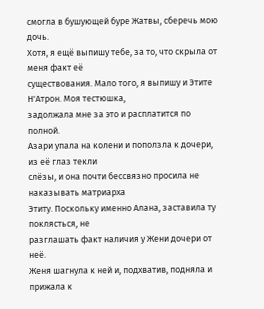смогла в бушующей буре Жатвы, сберечь мою дочь.
Хотя, я ещё выпишу тебе, за то, что скрыла от меня факт её
существования. Мало того, я выпишу и Этите Н'Атрон. Моя тестюшка,
задолжала мне за это и расплатится по полной.
Азари упала на колени и поползла к дочери, из её глаз текли
слёзы, и она почти бессвязно просила не наказывать матриарха
Этиту. Поскольку именно Алана, заставила ту поклясться, не
разглашать факт наличия у Жени дочери от неё.
Женя шагнула к ней и, подхватив, подняла и прижала к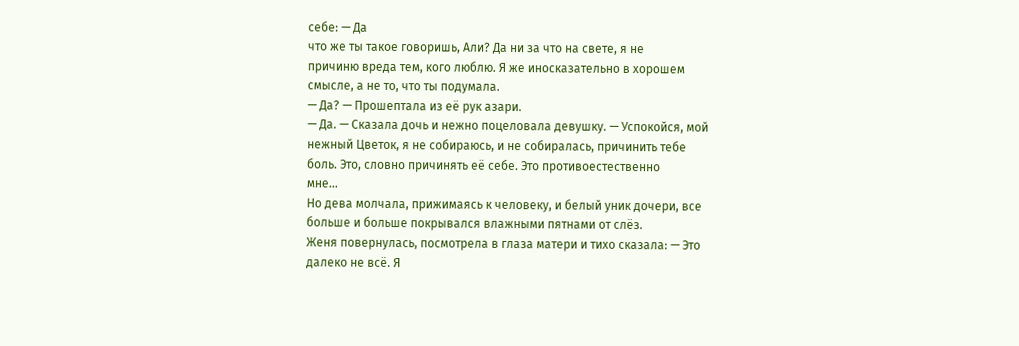себе: — Да
что же ты такое говоришь, Али? Да ни за что на свете, я не
причиню вреда тем, кого люблю. Я же иносказательно в хорошем
смысле, а не то, что ты подумала.
— Да? — Прошептала из её рук азари.
— Да. — Сказала дочь и нежно поцеловала девушку. — Успокойся, мой
нежный Цветок, я не собираюсь, и не собиралась, причинить тебе
боль. Это, словно причинять её себе. Это противоестественно
мне...
Но дева молчала, прижимаясь к человеку, и белый уник дочери, все
больше и больше покрывался влажными пятнами от слёз.
Женя повернулась, посмотрела в глаза матери и тихо сказала: — Это
далеко не всё. Я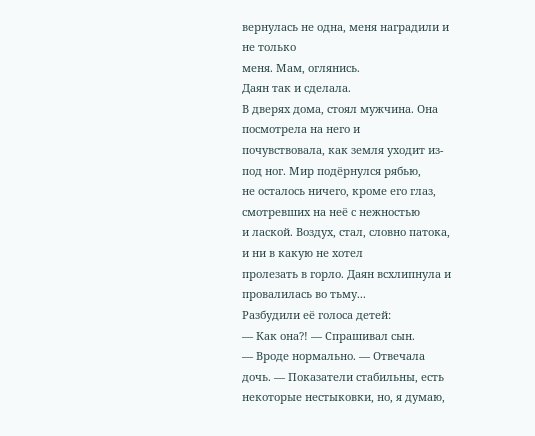вернулась не одна, меня наградили и не только
меня. Мам, оглянись.
Даян так и сделала.
В дверях дома, стоял мужчина. Она посмотрела на него и
почувствовала, как земля уходит из-под ног. Мир подёрнулся рябью,
не осталось ничего, кроме его глаз, смотревших на неё с нежностью
и лаской. Воздух, стал, словно патока, и ни в какую не хотел
пролезать в горло. Даян всхлипнула и провалилась во тьму...
Разбудили её голоса детей:
— Как она?! — Спрашивал сын.
— Вроде нормально. — Отвечала дочь. — Показатели стабильны, есть
некоторые нестыковки, но, я думаю,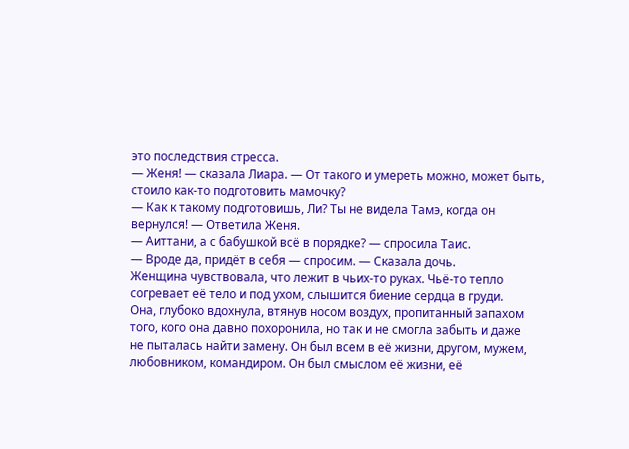это последствия стресса.
— Женя! — сказала Лиара. — От такого и умереть можно, может быть,
стоило как-то подготовить мамочку?
— Как к такому подготовишь, Ли? Ты не видела Тамэ, когда он
вернулся! — Ответила Женя.
— Аиттани, а с бабушкой всё в порядке? — спросила Таис.
— Вроде да, придёт в себя — спросим. — Сказала дочь.
Женщина чувствовала, что лежит в чьих-то руках. Чьё-то тепло
согревает её тело и под ухом, слышится биение сердца в груди.
Она, глубоко вдохнула, втянув носом воздух, пропитанный запахом
того, кого она давно похоронила, но так и не смогла забыть и даже
не пыталась найти замену. Он был всем в её жизни, другом, мужем,
любовником, командиром. Он был смыслом её жизни, её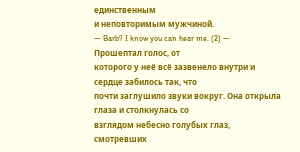единственным
и неповторимым мужчиной.
— Barb? I know you can hear me. (2) — Прошептал голос, от
которого у неё всё зазвенело внутри и сердце забилось так, что
почти заглушило звуки вокруг. Она открыла глаза и столкнулась со
взглядом небесно голубых глаз, смотревших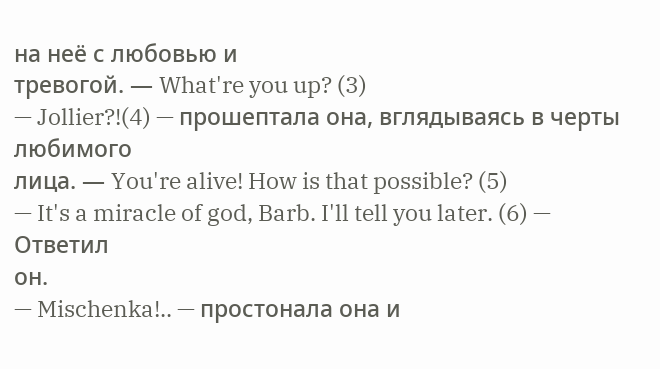на неё с любовью и
тревогой. — What're you up? (3)
— Jollier?!(4) — прошептала она, вглядываясь в черты любимого
лица. — You're alive! How is that possible? (5)
— It's a miracle of god, Barb. I'll tell you later. (6) — Ответил
он.
— Mischenka!.. — простонала она и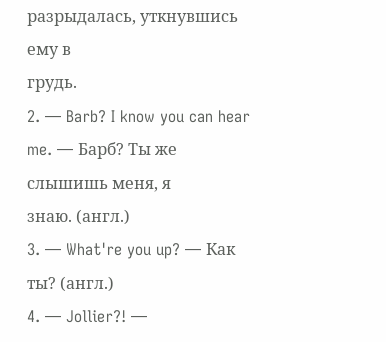разрыдалась, уткнувшись ему в
грудь.
2. — Barb? I know you can hear me. — Барб? Ты же слышишь меня, я
знаю. (англ.)
3. — What're you up? — Как ты? (англ.)
4. — Jollier?! —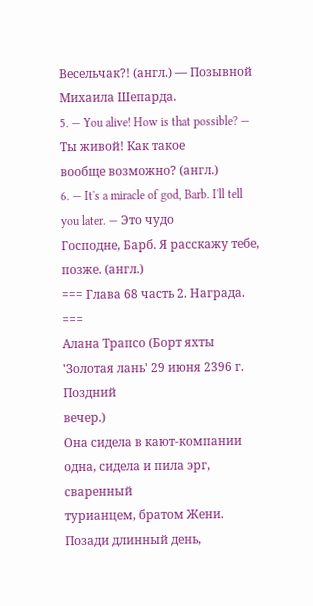Весельчак?! (англ.) — Позывной Михаила Шепарда.
5. — You alive! How is that possible? — Ты живой! Как такое
вообще возможно? (англ.)
6. — It's a miracle of god, Barb. I'll tell you later. — Это чудо
Господне, Барб. Я расскажу тебе, позже. (англ.)
=== Глава 68 часть 2. Награда. ===
Алана Трапсо (Борт яхты 'Золотая лань' 29 июня 2396 г. Поздний
вечер.)
Она сидела в кают-компании одна, сидела и пила эрг, сваренный
турианцем, братом Жени. Позади длинный день,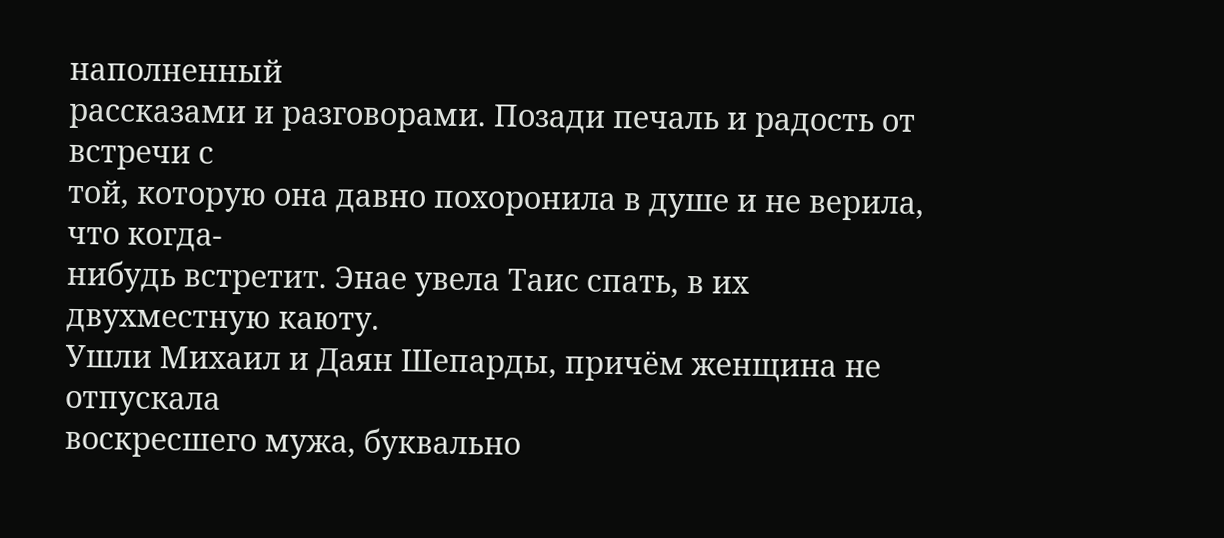наполненный
рассказами и разговорами. Позади печаль и радость от встречи с
той, которую она давно похоронила в душе и не верила, что когда-
нибудь встретит. Энае увела Таис спать, в их двухместную каюту.
Ушли Михаил и Даян Шепарды, причём женщина не отпускала
воскресшего мужа, буквально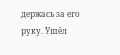держась за его руку. Ушёл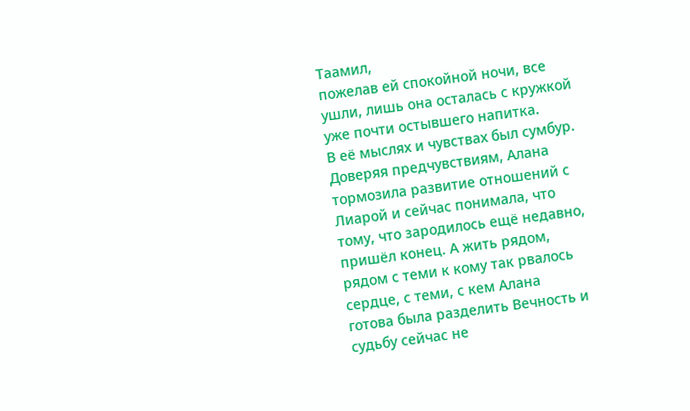Таамил,
пожелав ей спокойной ночи, все ушли, лишь она осталась с кружкой
уже почти остывшего напитка.
В её мыслях и чувствах был сумбур. Доверяя предчувствиям, Алана
тормозила развитие отношений с Лиарой и сейчас понимала, что
тому, что зародилось ещё недавно, пришёл конец. А жить рядом,
рядом с теми к кому так рвалось сердце, с теми, с кем Алана
готова была разделить Вечность и судьбу сейчас не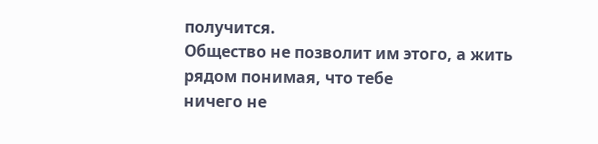получится.
Общество не позволит им этого, а жить рядом понимая, что тебе
ничего не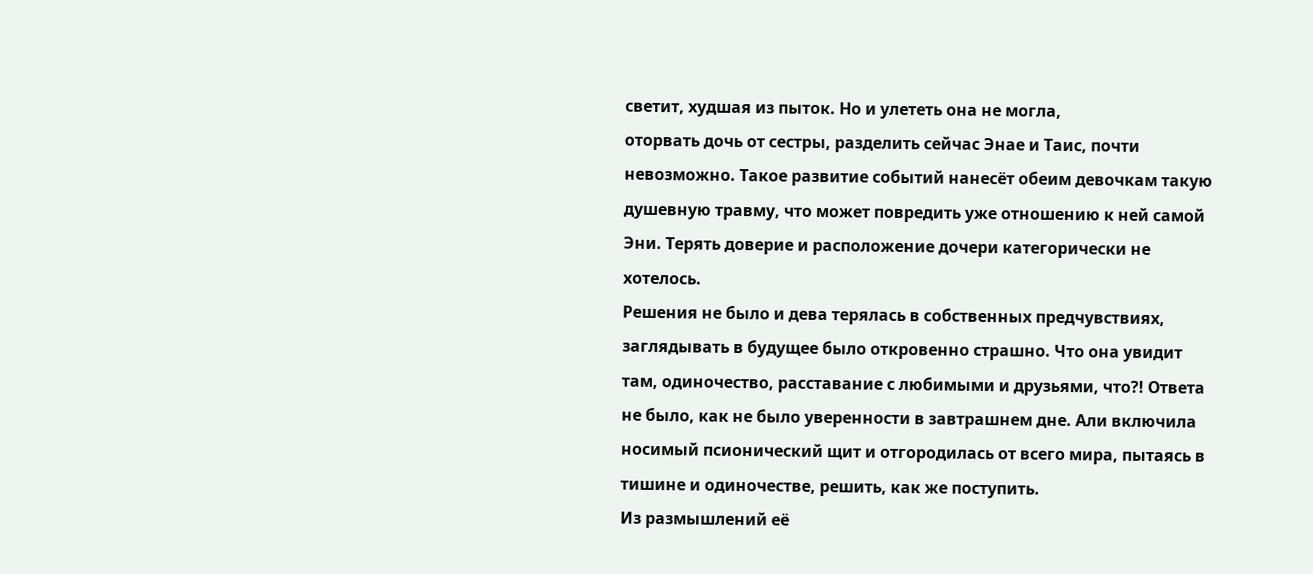светит, худшая из пыток. Но и улететь она не могла,
оторвать дочь от сестры, разделить сейчас Энае и Таис, почти
невозможно. Такое развитие событий нанесёт обеим девочкам такую
душевную травму, что может повредить уже отношению к ней самой
Эни. Терять доверие и расположение дочери категорически не
хотелось.
Решения не было и дева терялась в собственных предчувствиях,
заглядывать в будущее было откровенно страшно. Что она увидит
там, одиночество, расставание с любимыми и друзьями, что?! Ответа
не было, как не было уверенности в завтрашнем дне. Али включила
носимый псионический щит и отгородилась от всего мира, пытаясь в
тишине и одиночестве, решить, как же поступить.
Из размышлений её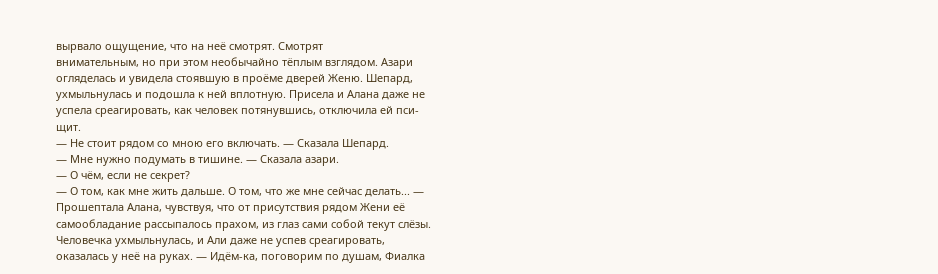вырвало ощущение, что на неё смотрят. Смотрят
внимательным, но при этом необычайно тёплым взглядом. Азари
огляделась и увидела стоявшую в проёме дверей Женю. Шепард,
ухмыльнулась и подошла к ней вплотную. Присела и Алана даже не
успела среагировать, как человек потянувшись, отключила ей пси-
щит.
— Не стоит рядом со мною его включать. — Сказала Шепард.
— Мне нужно подумать в тишине. — Сказала азари.
— О чём, если не секрет?
— О том, как мне жить дальше. О том, что же мне сейчас делать... —
Прошептала Алана, чувствуя, что от присутствия рядом Жени её
самообладание рассыпалось прахом, из глаз сами собой текут слёзы.
Человечка ухмыльнулась, и Али даже не успев среагировать,
оказалась у неё на руках. — Идём-ка, поговорим по душам, Фиалка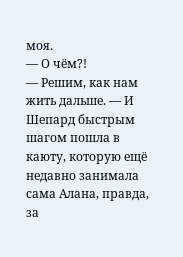моя.
— О чём?!
— Решим, как нам жить дальше. — И Шепард быстрым шагом пошла в
каюту, которую ещё недавно занимала сама Алана, правда, за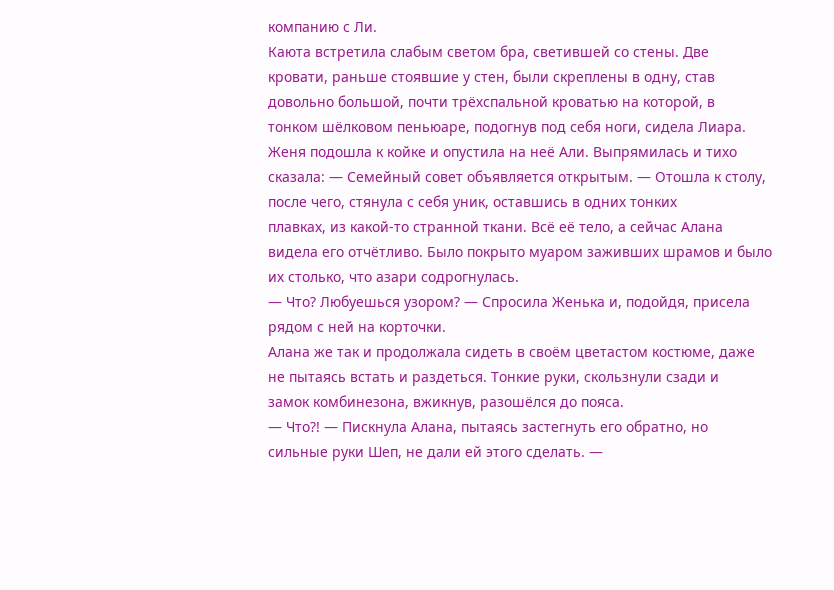компанию с Ли.
Каюта встретила слабым светом бра, светившей со стены. Две
кровати, раньше стоявшие у стен, были скреплены в одну, став
довольно большой, почти трёхспальной кроватью на которой, в
тонком шёлковом пеньюаре, подогнув под себя ноги, сидела Лиара.
Женя подошла к койке и опустила на неё Али. Выпрямилась и тихо
сказала: — Семейный совет объявляется открытым. — Отошла к столу,
после чего, стянула с себя уник, оставшись в одних тонких
плавках, из какой-то странной ткани. Всё её тело, а сейчас Алана
видела его отчётливо. Было покрыто муаром заживших шрамов и было
их столько, что азари содрогнулась.
— Что? Любуешься узором? — Спросила Женька и, подойдя, присела
рядом с ней на корточки.
Алана же так и продолжала сидеть в своём цветастом костюме, даже
не пытаясь встать и раздеться. Тонкие руки, скользнули сзади и
замок комбинезона, вжикнув, разошёлся до пояса.
— Что?! — Пискнула Алана, пытаясь застегнуть его обратно, но
сильные руки Шеп, не дали ей этого сделать. —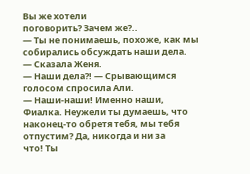Вы же хотели
поговорить? Зачем же?..
— Ты не понимаешь, похоже, как мы собирались обсуждать наши дела.
— Сказала Женя.
— Наши дела?! — Срывающимся голосом спросила Али.
— Наши-наши! Именно наши, Фиалка. Неужели ты думаешь, что
наконец-то обретя тебя, мы тебя отпустим? Да, никогда и ни за
что! Ты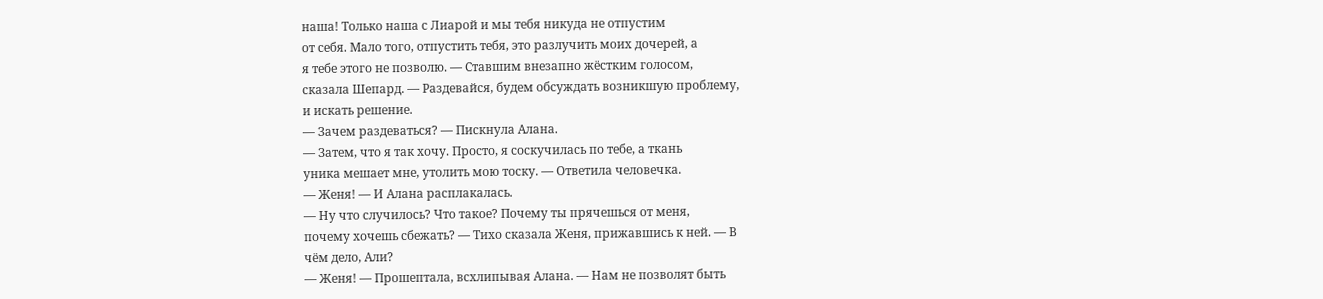наша! Только наша с Лиарой и мы тебя никуда не отпустим
от себя. Мало того, отпустить тебя, это разлучить моих дочерей, а
я тебе этого не позволю. — Ставшим внезапно жёстким голосом,
сказала Шепард. — Раздевайся, будем обсуждать возникшую проблему,
и искать решение.
— Зачем раздеваться? — Пискнула Алана.
— Затем, что я так хочу. Просто, я соскучилась по тебе, а ткань
уника мешает мне, утолить мою тоску. — Ответила человечка.
— Женя! — И Алана расплакалась.
— Ну что случилось? Что такое? Почему ты прячешься от меня,
почему хочешь сбежать? — Тихо сказала Женя, прижавшись к ней. — В
чём дело, Али?
— Женя! — Прошептала, всхлипывая Алана. — Нам не позволят быть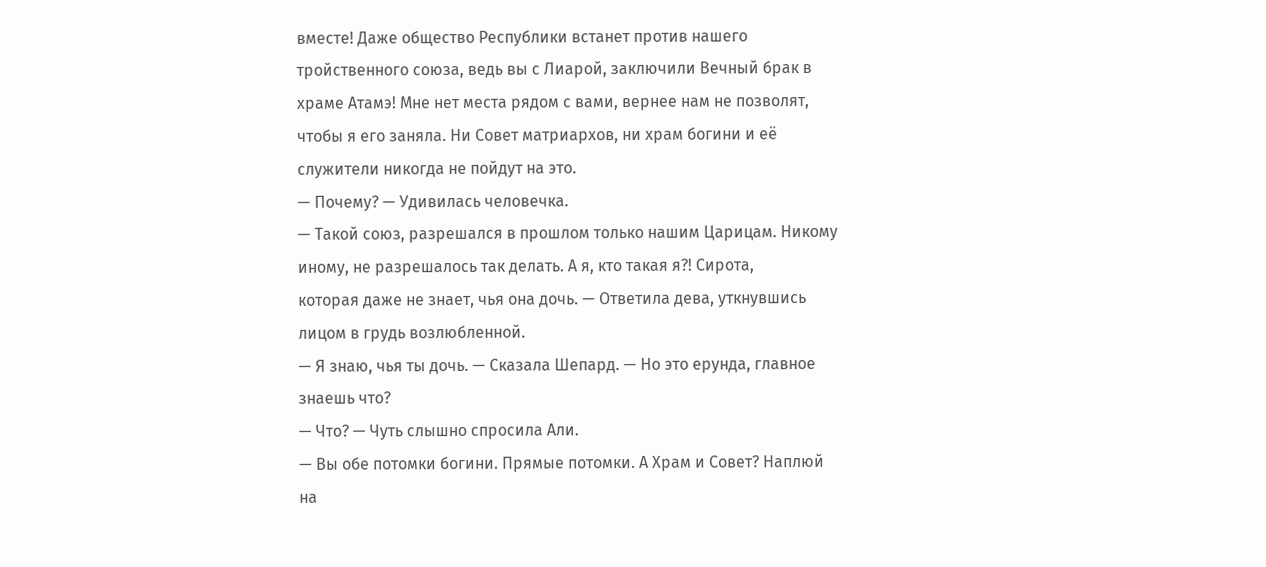вместе! Даже общество Республики встанет против нашего
тройственного союза, ведь вы с Лиарой, заключили Вечный брак в
храме Атамэ! Мне нет места рядом с вами, вернее нам не позволят,
чтобы я его заняла. Ни Совет матриархов, ни храм богини и её
служители никогда не пойдут на это.
— Почему? — Удивилась человечка.
— Такой союз, разрешался в прошлом только нашим Царицам. Никому
иному, не разрешалось так делать. А я, кто такая я?! Сирота,
которая даже не знает, чья она дочь. — Ответила дева, уткнувшись
лицом в грудь возлюбленной.
— Я знаю, чья ты дочь. — Сказала Шепард. — Но это ерунда, главное
знаешь что?
— Что? — Чуть слышно спросила Али.
— Вы обе потомки богини. Прямые потомки. А Храм и Совет? Наплюй
на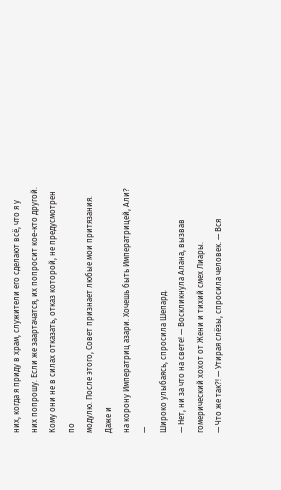них, когда я приду в храм, служители его сделают всё, что я у
них попрошу. Если же заартачатся, их попросит кое-кто другой.
Кому они не в силах отказать, отказ которой, не предусмотрен по
модулю. После этого, Совет признает любые мои притязания. Даже и
на корону Императриц азари. Хочешь быть Императрицей, Али? —
Широко улыбаясь, спросила Шепард.
— Нет, ни за что на свете! — Воскликнула Алана, вызвав
гомерический хохот от Жени и тихий смех Лиары.
— Что же так?! — Утирая слёзы, спросила человек. — Вся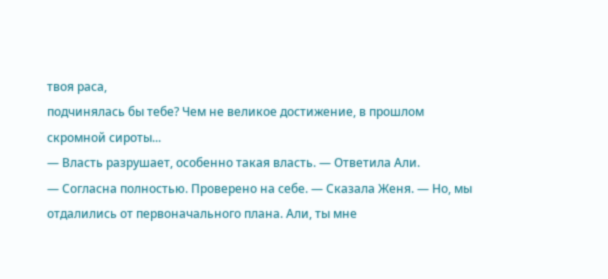твоя раса,
подчинялась бы тебе? Чем не великое достижение, в прошлом
скромной сироты...
— Власть разрушает, особенно такая власть. — Ответила Али.
— Согласна полностью. Проверено на себе. — Сказала Женя. — Но, мы
отдалились от первоначального плана. Али, ты мне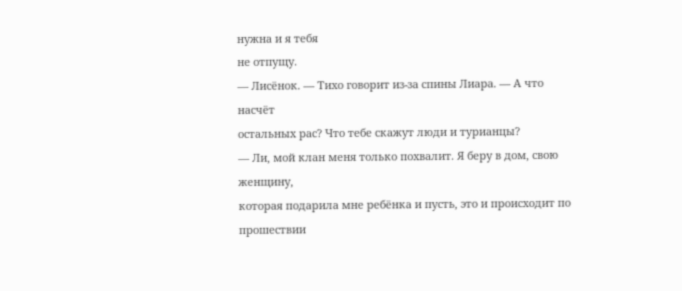нужна и я тебя
не отпущу.
— Лисёнок. — Тихо говорит из-за спины Лиара. — А что насчёт
остальных рас? Что тебе скажут люди и турианцы?
— Ли, мой клан меня только похвалит. Я беру в дом, свою женщину,
которая подарила мне ребёнка и пусть, это и происходит по
прошествии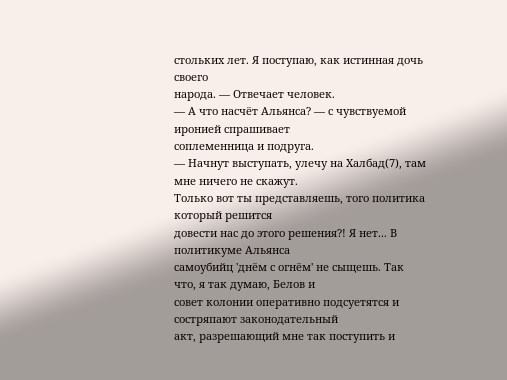стольких лет. Я поступаю, как истинная дочь своего
народа. — Отвечает человек.
— А что насчёт Альянса? — с чувствуемой иронией спрашивает
соплеменница и подруга.
— Начнут выступать, улечу на Халбад(7), там мне ничего не скажут.
Только вот ты представляешь, того политика который решится
довести нас до этого решения?! Я нет... В политикуме Альянса
самоубийц 'днём с огнём' не сыщешь. Так что, я так думаю, Белов и
совет колонии оперативно подсуетятся и состряпают законодательный
акт, разрешающий мне так поступить и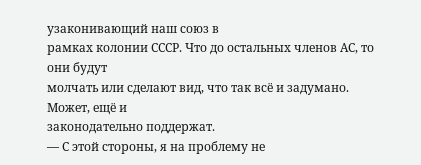узаконивающий наш союз в
рамках колонии СССР. Что до остальных членов АС, то они будут
молчать или сделают вид, что так всё и задумано. Может, ещё и
законодательно поддержат.
— С этой стороны, я на проблему не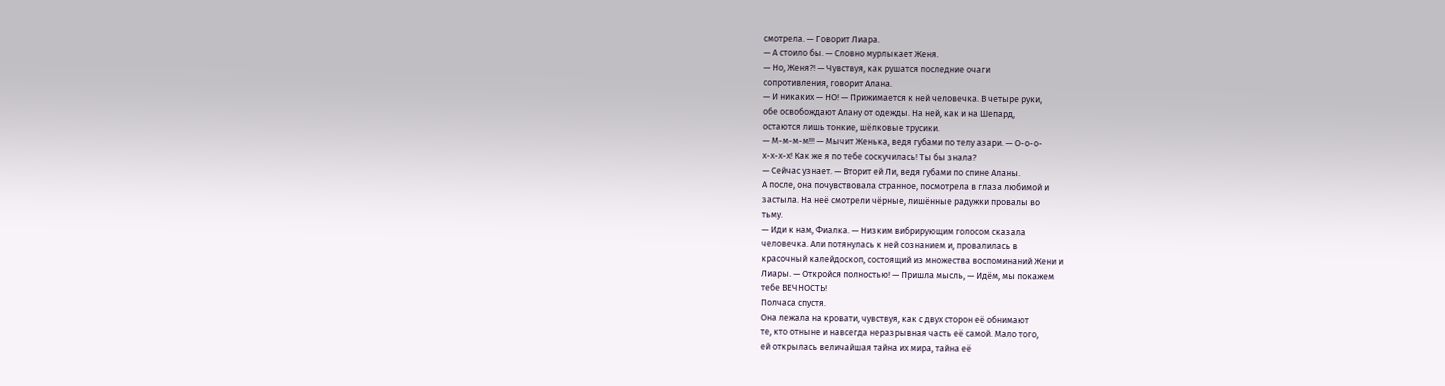смотрела. — Говорит Лиара.
— А стоило бы. — Словно мурлыкает Женя.
— Но, Женя?! — Чувствуя, как рушатся последние очаги
сопротивления, говорит Алана.
— И никаких — НО! — Прижимается к ней человечка. В четыре руки,
обе освобождают Алану от одежды. На ней, как и на Шепард,
остаются лишь тонкие, шёлковые трусики.
— М-м-м-м!!! — Мычит Женька, ведя губами по телу азари. — О-о-о-
х-х-х-х! Как же я по тебе соскучилась! Ты бы знала?
— Сейчас узнает. — Вторит ей Ли, ведя губами по спине Аланы.
А после, она почувствовала странное, посмотрела в глаза любимой и
застыла. На неё смотрели чёрные, лишённые радужки провалы во
тьму.
— Иди к нам, Фиалка. — Низким вибрирующим голосом сказала
человечка. Али потянулась к ней сознанием и, провалилась в
красочный калейдоскоп, состоящий из множества воспоминаний Жени и
Лиары. — Откройся полностью! — Пришла мысль, — Идём, мы покажем
тебе ВЕЧНОСТЬ!
Полчаса спустя.
Она лежала на кровати, чувствуя, как с двух сторон её обнимают
те, кто отныне и навсегда неразрывная часть её самой. Мало того,
ей открылась величайшая тайна их мира, тайна её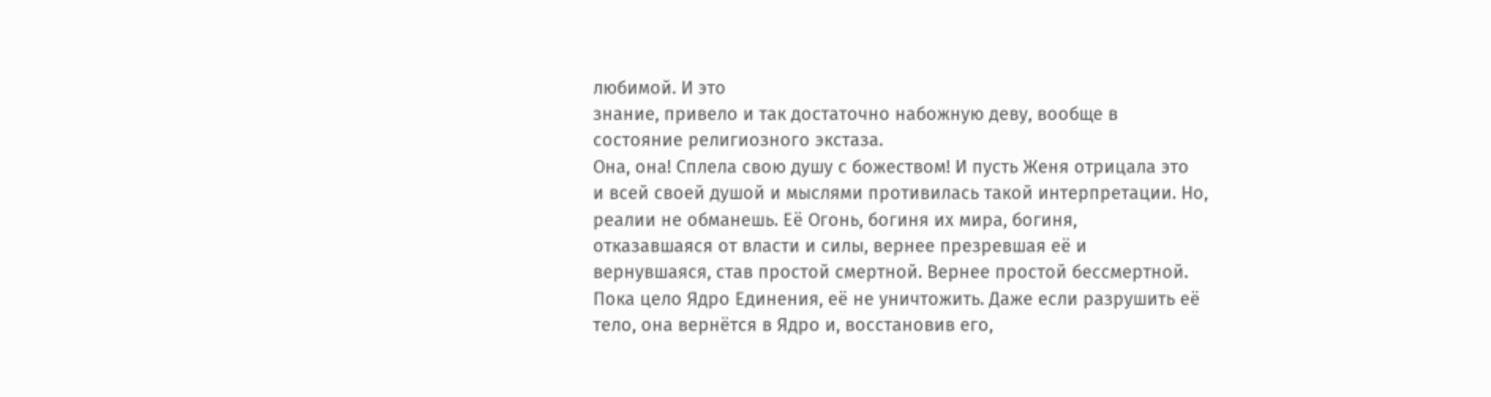любимой. И это
знание, привело и так достаточно набожную деву, вообще в
состояние религиозного экстаза.
Она, она! Сплела свою душу с божеством! И пусть Женя отрицала это
и всей своей душой и мыслями противилась такой интерпретации. Но,
реалии не обманешь. Её Огонь, богиня их мира, богиня,
отказавшаяся от власти и силы, вернее презревшая её и
вернувшаяся, став простой смертной. Вернее простой бессмертной.
Пока цело Ядро Единения, её не уничтожить. Даже если разрушить её
тело, она вернётся в Ядро и, восстановив его,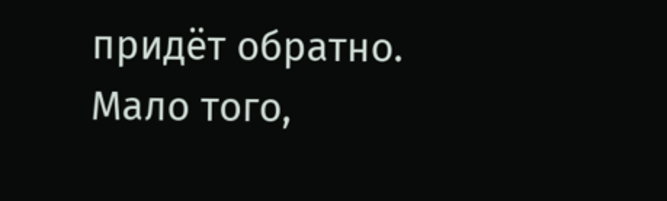придёт обратно.
Мало того,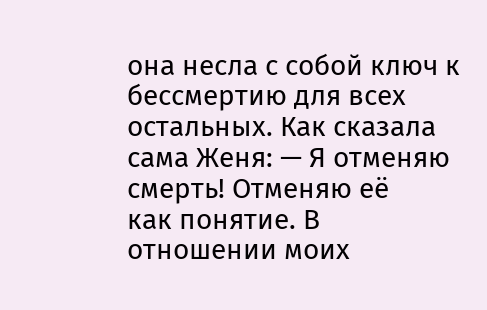она несла с собой ключ к бессмертию для всех
остальных. Как сказала сама Женя: — Я отменяю смерть! Отменяю её
как понятие. В отношении моих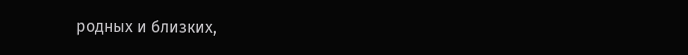родных и близких,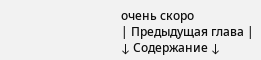очень скоро
| Предыдущая глава |
↓ Содержание ↓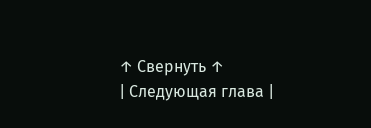↑ Свернуть ↑
| Следующая глава |